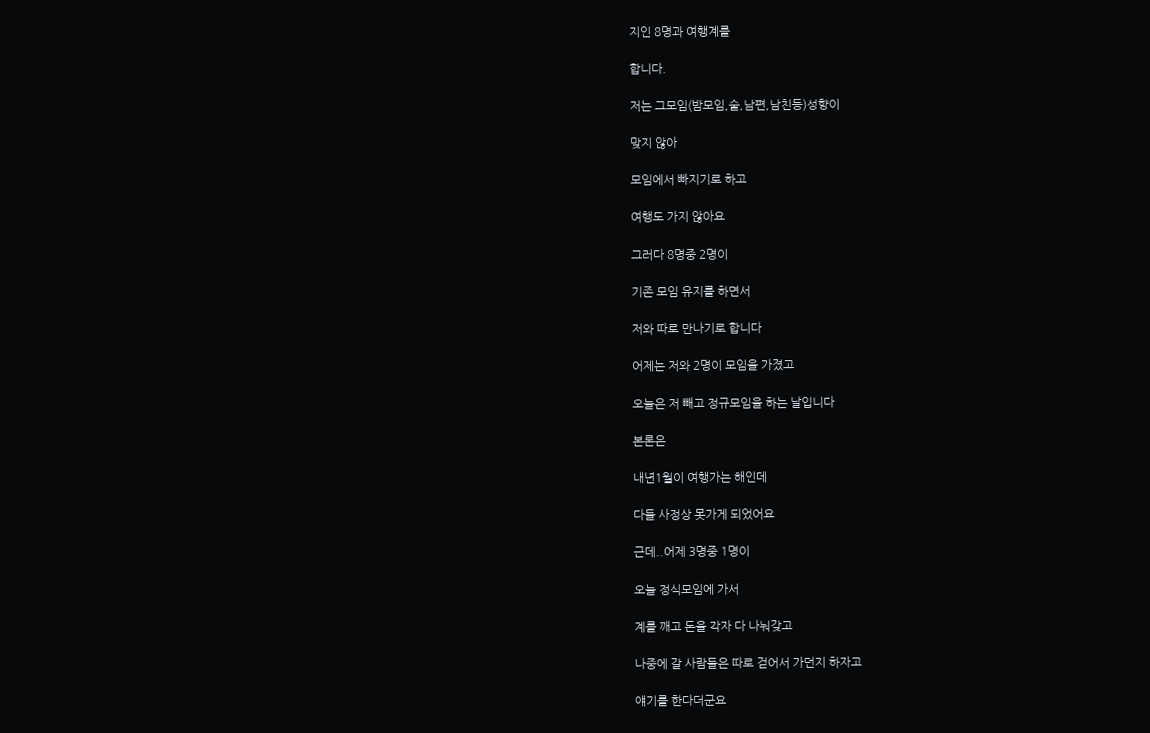지인 8명과 여행계를

합니다.

저는 그모임(밤모임,술,남편,남친등)성향이

맞지 않아

모임에서 빠지기로 하고

여행도 가지 않아요

그러다 8명중 2명이

기존 모임 유지를 하면서

저와 따로 만나기로 합니다

어제는 저와 2명이 모임을 가졌고

오늘은 저 빼고 정규모임을 하는 날입니다

본론은

내년1월이 여행가는 해인데

다들 사정상 못가게 되었어요

근데..어제 3명중 1명이

오늘 정식모임에 가서

계를 깨고 돈을 각자 다 나눠갖고

나중에 갈 사람들은 따로 걷어서 가던지 하자고

얘기를 한다더군요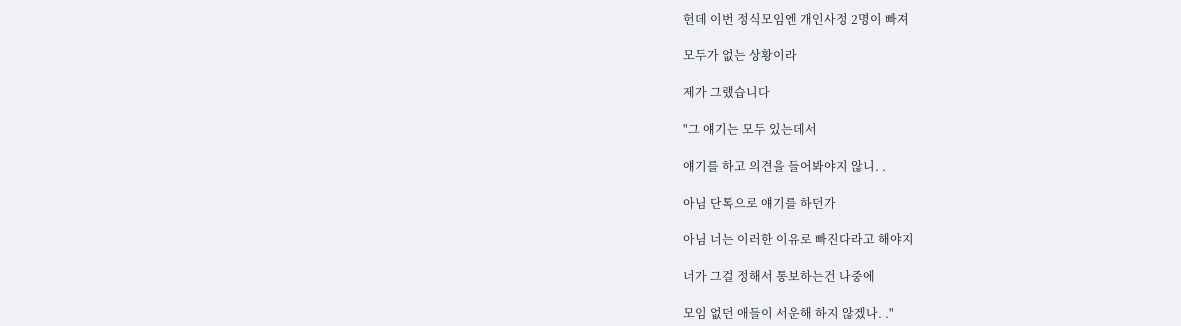헌데 이번 정식모임엔 개인사정 2명이 빠져

모두가 없는 상황이라

제가 그랬습니다

"그 얘기는 모두 있는데서

얘기를 하고 의견을 들어봐야지 않니. .

아님 단톡으로 얘기를 하던가

아님 너는 이러한 이유로 빠진다라고 해야지

너가 그걸 정해서 통보하는건 나중에

모임 없던 애들이 서운해 하지 않겠나. ."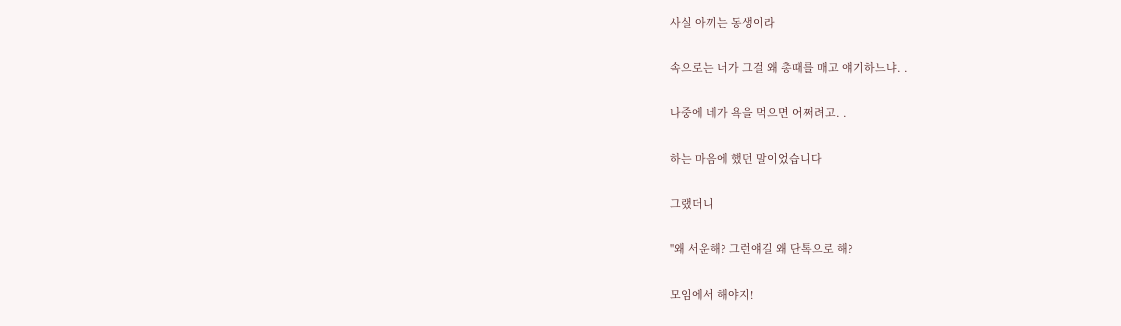사실 아끼는 동생이라

속으로는 너가 그걸 왜 총때를 매고 얘기하느냐. .

나중에 네가 욕을 먹으면 어쩌려고. .

하는 마음에 했던 말이었습니다

그랬더니

"왜 서운해? 그런얘길 왜 단톡으로 해?

모임에서 해야지!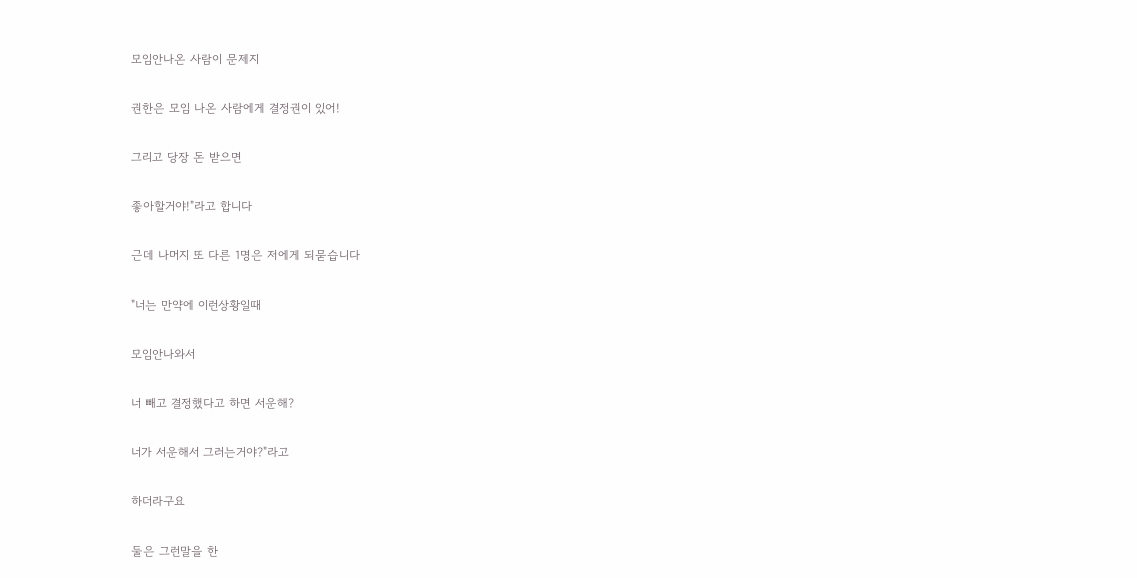모임안나온 사람이 문제지

권한은 모임 나온 사람에게 결정권이 있어!

그리고 당장 돈 받으면

좋아할거야!"라고 합니다

근데 나머지 또 다른 1명은 저에게 되묻습니다

"너는 만약에 이런상황일때

모임안나와서

너 빼고 결정했다고 하면 서운해?

너가 서운해서 그러는거야?"라고

하더라구요

둘은 그런말을 한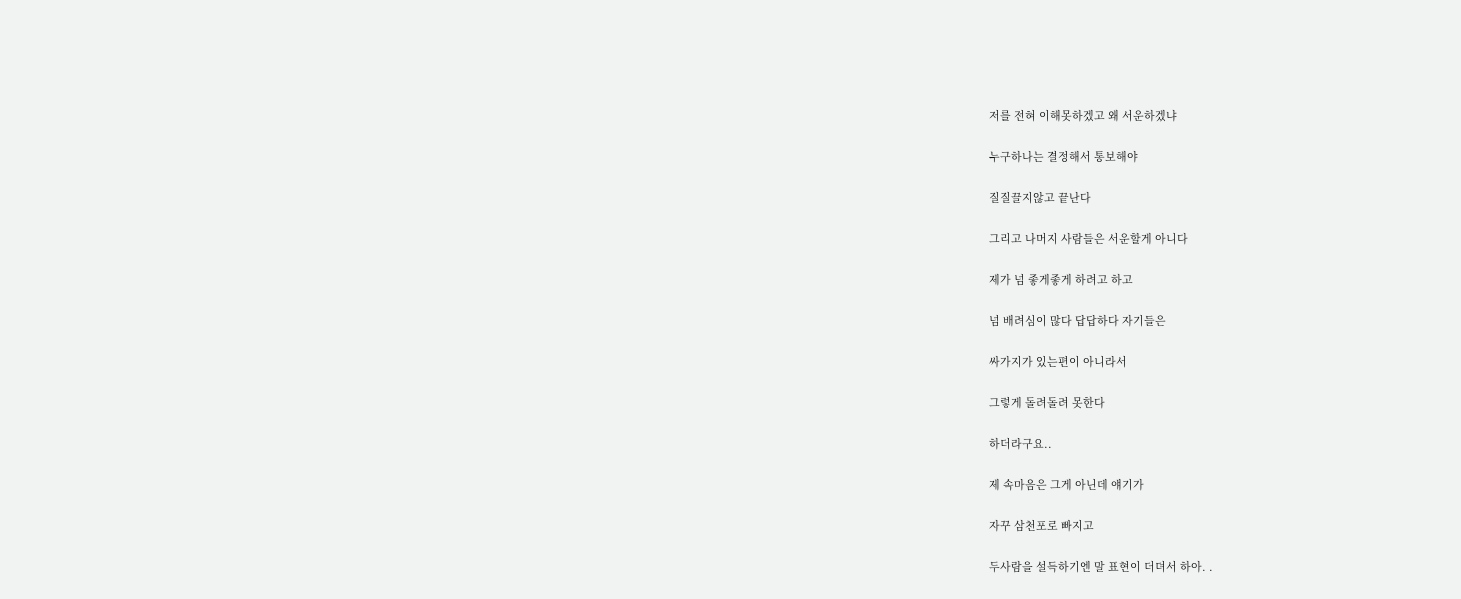저를 전혀 이해못하겠고 왜 서운하겠냐

누구하나는 결정해서 통보해야

질질끌지않고 끝난다

그리고 나머지 사람들은 서운할게 아니다

제가 넘 좋게좋게 하려고 하고

넘 배려심이 많다 답답하다 자기들은

싸가지가 있는편이 아니라서

그렇게 돌려돌려 못한다

하더라구요..

제 속마음은 그게 아닌데 얘기가

자꾸 삼천포로 빠지고

두사람을 설득하기엔 말 표현이 더뎌서 하아. .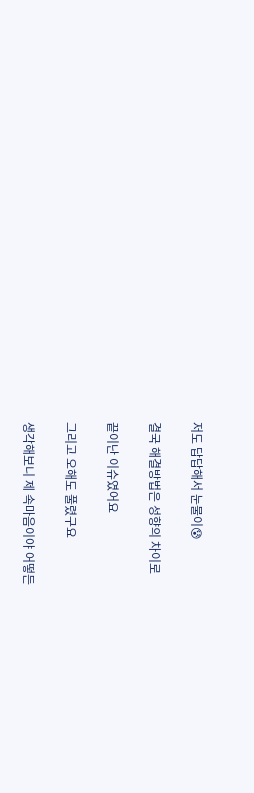저도 답답해서 눈물이😰

결국 해결방법은 성향의 차이로

끝이난 이슈였어요

그리고 오해도 풀렸구요

생각해보니 제 속마음이야 어떻든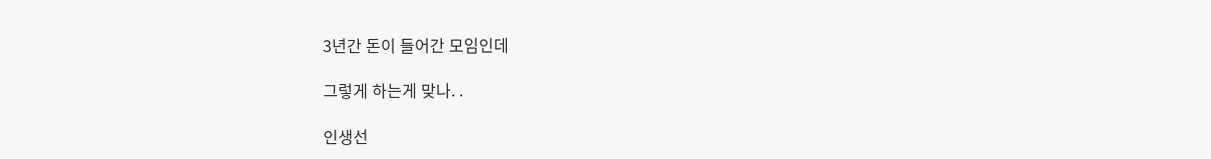3년간 돈이 들어간 모임인데

그렇게 하는게 맞나. .

인생선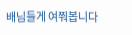배님들게 여쭤봅니다